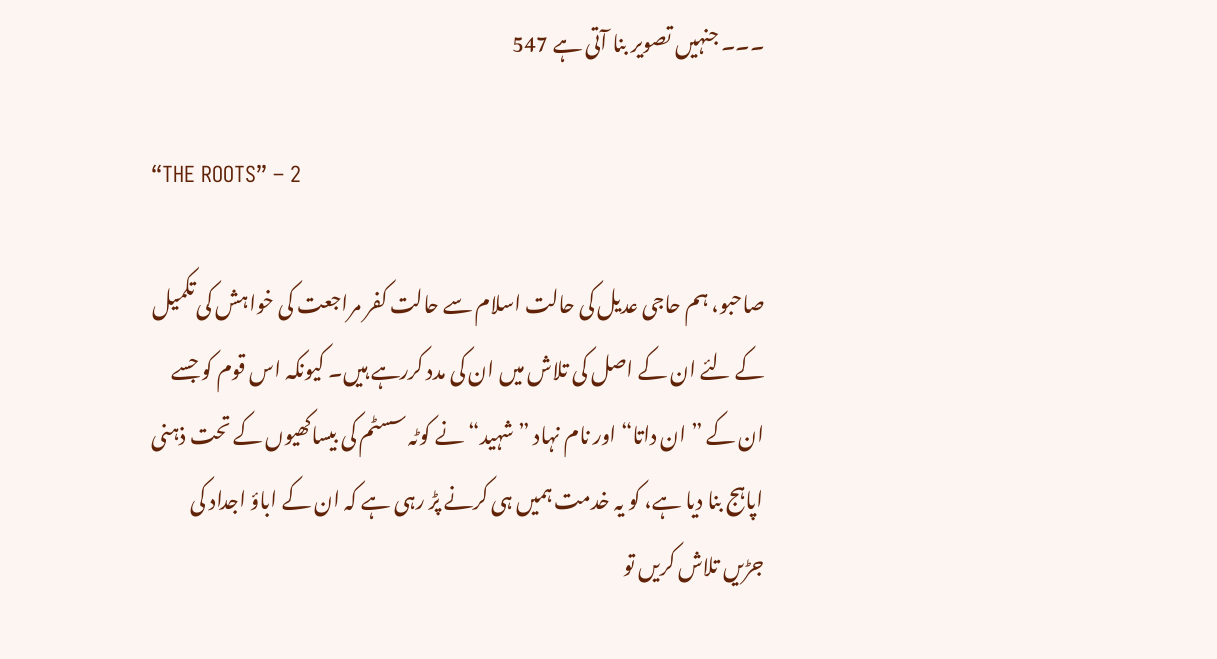۔۔۔ جنہیں تصویر بنا آتی ہے 547

“THE ROOTS” – 2

صاحبو، ہم حاجی عدیل کی حالت اسلام سے حالت کفر مراجعت کی خواہش کی تکمیل کے لئے ان کے اصل کی تلاش میں ان کی مدد کررہے ہیں۔ کیونکہ اس قوم کو جسے ان کے ” ان داتا“ اور نام نہاد ”شہید“ نے کوٹہ سسٹم کی بیساکھیوں کے تحت ذہنی اپاہج بنا دیا ہے، کو یہ خدمت ہمیں ہی کرنے پڑ رہی ہے کہ ان کے اباؤ اجداد کی جڑیں تلاش کریں تو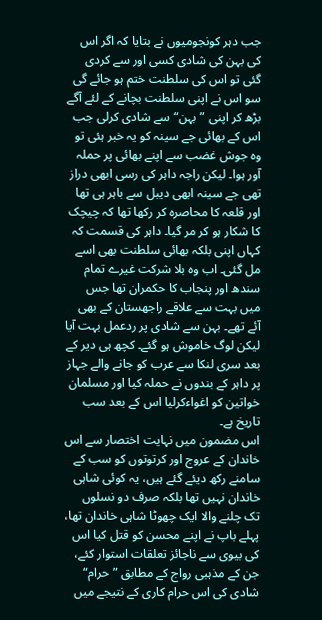جب دہر کونجومیوں نے بتایا کہ اگر اس کی بہن کی شادی کسی اور سے کردی گئی تو اس کی سلطنت ختم ہو جائے گی سو اس نے اپنی سلطنت بچانے کے لئے آگے بڑھ کر اپنی ”بہن“ سے شادی کرلی جب اس کے بھائی جے سینہ کو یہ خبر ہئی تو وہ جوش غضب سے اپنے بھائی پر حملہ آور ہوا۔ لیکن راجہ داہر کی رسی ابھی دراز تھی جے سینہ ابھی دیبل سے باہر ہی تھا اور قلعہ کا محاصرہ کر رکھا تھا کہ چیچک کا شکار ہو کر مر گیا۔ داہر کی قسمت کہ کہاں اپنی بلکہ بھائی سلطنت بھی اسے مل گئی۔ اب وہ بلا شرکت غیرے تمام سندھ اور پنجاب کا حکمران تھا جس میں بہت سے علاقے راجھستان کے بھی آئے تھے۔ بہن سے شادی پر ردعمل بہت آیا لیکن لوگ خاموش ہو گئے۔ کچھ ہی دیر کے بعد سری لنکا سے عرب کو جانے والے جہاز پر داہر کے بندوں نے حملہ کیا اور مسلمان خواتین کو اغواءکرلیا اس کے بعد سب تاریخ ہے۔
اس مضمون میں نہایت اختصار سے اس خاندان کے عروج اور کرتوتوں کو سب کے سامنے رکھ دیئے گئے ہیں، یہ کوئی شاہی خاندان نہیں تھا بلکہ صرف دو نسلوں تک چلنے والا ایک چھوٹا شاہی خاندان تھا، پہلے باپ نے اپنے محسن کو قتل کیا اس کی بیوی سے ناجائز تعلقات استوار کئے، جن کے مذہبی رواج کے مطابق ”حرام“ شادی کی اس حرام کاری کے نتیجے میں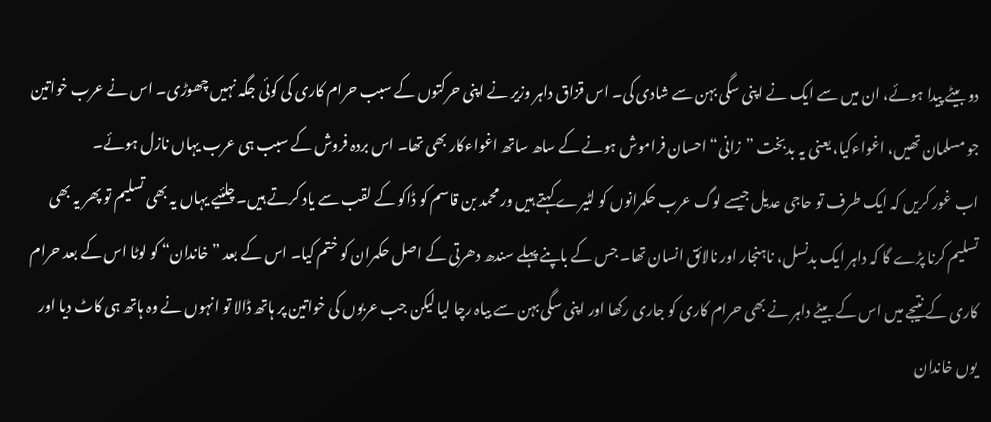دو بیٹے پیدا ہوئے، ان میں سے ایک نے اپنی سگی بہن سے شادی کی۔ اس قزاق داہر وزیر نے اپنی حرکتوں کے سبب حرام کاری کی کوئی جگہ نہیں چھوڑی۔ اس نے عرب خواتین جو مسلمان تھیں، اغواءکیا، یعنی یہ بدبخت ”زانی“ احسان فراموش ہونے کے ساھ ساتھ اغواءکار بھی تھا۔ اس بردہ فروش کے سبب ہی عرب یہاں نازل ہوئے۔
اب غور کریں کہ ایک طرف تو حاجی عدیل جیسے لوگ عرب حکمرانوں کو لٹیرے کہتے ہیں ور محمد بن قاسم کو ڈاکو کے لقب سے یاد کرتے ہیں۔ چلئیے یہاں یہ بھی تسلیم تو پھر یہ بھی تسلیم کرنا پڑے گا کہ داہر ایک بدنسل، ناہنجار اور نالائق انسان تھا۔ جس کے باپنے پہلے سندھ دھرتی کے اصل حکمران کو ختم کیا۔ اس کے بعد ”خاندان“ کو لوٹا اس کے بعد حرام کاری کے نتیجے میں اس کے بیٹے داہر نے بھی حرام کاری کو جاری رکھا اور اپنی سگی بہن سے بیاہ رچا لیا لیکن جب عربوں کی خواتین پر ہاتھ ڈالا تو انہوں نے وہ ہاتھ ہی کاٹ دیا اور یوں خاندان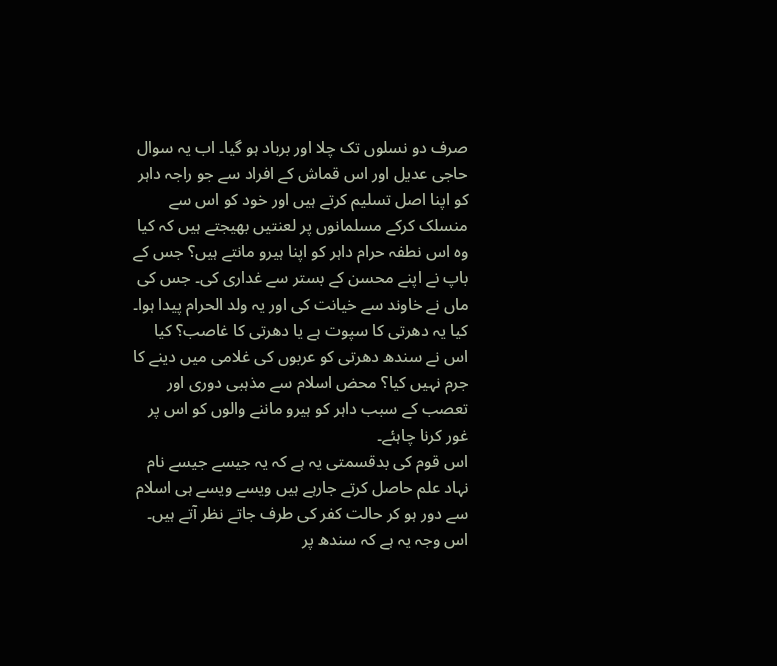صرف دو نسلوں تک چلا اور برباد ہو گیا۔ اب یہ سوال حاجی عدیل اور اس قماش کے افراد سے جو راجہ داہر کو اپنا اصل تسلیم کرتے ہیں اور خود کو اس سے منسلک کرکے مسلمانوں پر لعنتیں بھیجتے ہیں کہ کیا وہ اس نطفہ حرام داہر کو اپنا ہیرو مانتے ہیں؟ جس کے باپ نے اپنے محسن کے بستر سے غداری کی۔ جس کی ماں نے خاوند سے خیانت کی اور یہ ولد الحرام پیدا ہوا۔ کیا یہ دھرتی کا سپوت ہے یا دھرتی کا غاصب؟ کیا اس نے سندھ دھرتی کو عربوں کی غلامی میں دینے کا جرم نہیں کیا؟ محض اسلام سے مذہبی دوری اور تعصب کے سبب داہر کو ہیرو ماننے والوں کو اس پر غور کرنا چاہئے۔
اس قوم کی بدقسمتی یہ ہے کہ یہ جیسے جیسے نام نہاد علم حاصل کرتے جارہے ہیں ویسے ویسے ہی اسلام سے دور ہو کر حالت کفر کی طرف جاتے نظر آتے ہیں۔ اس وجہ یہ ہے کہ سندھ پر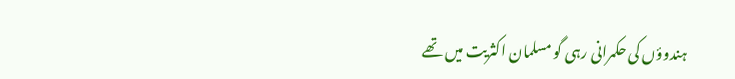ہندوؤں کی حکمرانی رہی گو مسلمان اکثریت میں تھے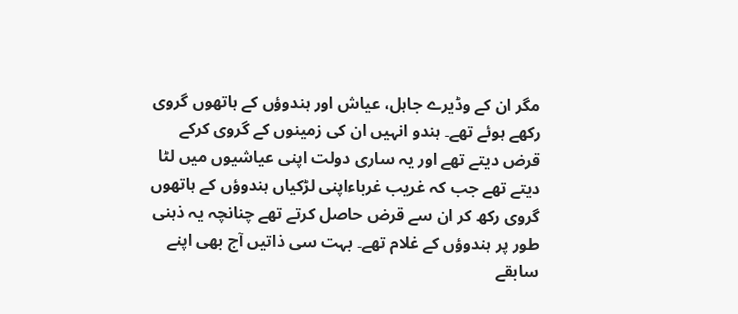مگر ان کے وڈیرے جاہل، عیاش اور ہندوؤں کے ہاتھوں گروی رکھے ہوئے تھے۔ ہندو انہیں ان کی زمینوں کے گروی کرکے قرض دیتے تھے اور یہ ساری دولت اپنی عیاشیوں میں لٹا دیتے تھے جب کہ غریب غرباءاپنی لڑکیاں ہندوؤں کے ہاتھوں گروی رکھ کر ان سے قرض حاصل کرتے تھے چنانچہ یہ ذہنی طور پر ہندوؤں کے غلام تھے۔ بہت سی ذاتیں آج بھی اپنے سابقے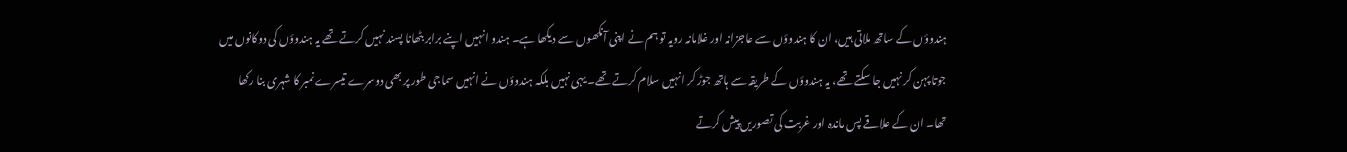ہندوؤں کے ساتھ ملاتی ہیں، ان کا ہندوؤں سے عاجزانہ اور غلامانہ رویہ تو ہم نے اپنی آنکھوں سے دیکھا ہے۔ ہندو انہیں اپنے برابر بٹھانا پسند نہیں کرتے تھے یہ ہندوؤں کی دوکانوں میں جوتا پہن کر نہیں جا سکتے تھے، یہ ہندوؤں کے طریقہ سے ہاتھ جوڑ کر انہیں سلام کرتے تھے۔ یہی نہیں بلکہ ہندوؤں نے انہیں سماجی طور پر بھی دوسرے تیسرے نمبر کا شہری بنا رکھا تھا۔ ان کے علاقے پس ماندہ اور غربت کی تصوریں پیش کرتے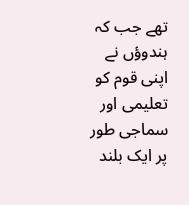تھے جب کہ ہندوؤں نے اپنی قوم کو تعلیمی اور سماجی طور پر ایک بلند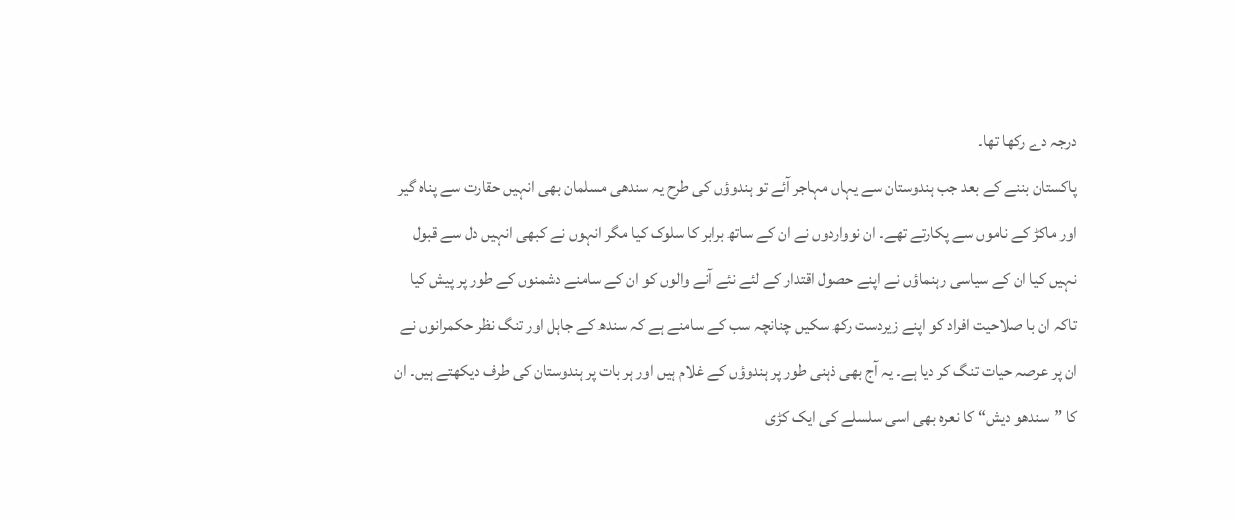درجہ دے رکھا تھا۔
پاکستان بننے کے بعد جب ہندوستان سے یہاں مہاجر آئے تو ہندوؤں کی طرح یہ سندھی مسلمان بھی انہیں حقارت سے پناہ گیر اور ماکڑ کے ناموں سے پکارتے تھے۔ ان نوواردوں نے ان کے ساتھ برابر کا سلوک کیا مگر انہوں نے کبھی انہیں دل سے قبول نہیں کیا ان کے سیاسی رہنماؤں نے اپنے حصول اقتدار کے لئے نئے آنے والوں کو ان کے سامنے دشمنوں کے طور پر پیش کیا تاکہ ان با صلاحیت افراد کو اپنے زیردست رکھ سکیں چنانچہ سب کے سامنے ہے کہ سندھ کے جاہل اور تنگ نظر حکمرانوں نے ان پر عرصہ حیات تنگ کر دیا ہے۔ یہ آج بھی ذہنی طور پر ہندوؤں کے غلام ہیں اور ہر بات پر ہندوستان کی طرف دیکھتے ہیں۔ ان کا ”سندھو دیش“ کا نعرہ بھی اسی سلسلے کی ایک کڑی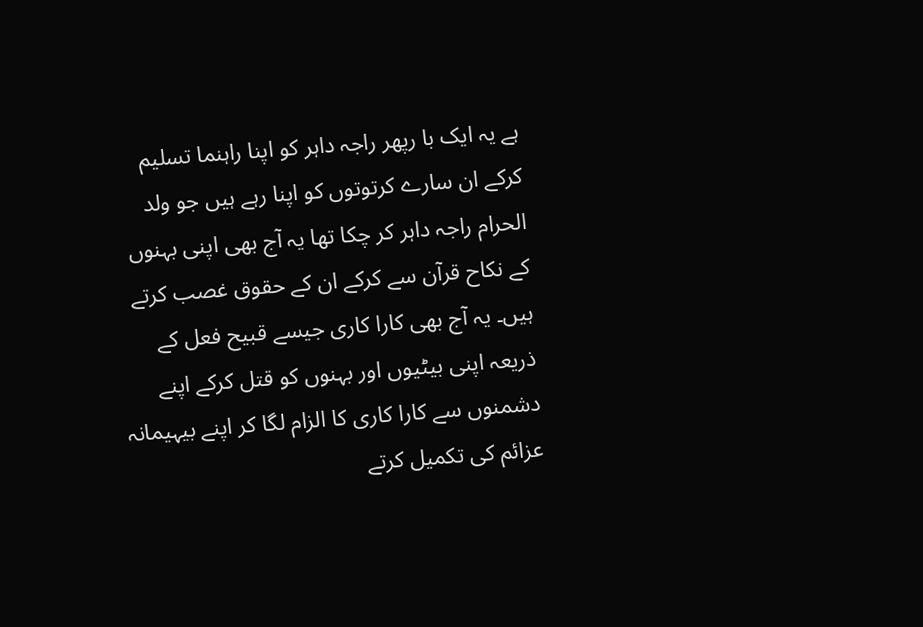ہے یہ ایک با رپھر راجہ داہر کو اپنا راہنما تسلیم کرکے ان سارے کرتوتوں کو اپنا رہے ہیں جو ولد الحرام راجہ داہر کر چکا تھا یہ آج بھی اپنی بہنوں کے نکاح قرآن سے کرکے ان کے حقوق غصب کرتے ہیں۔ یہ آج بھی کارا کاری جیسے قبیح فعل کے ذریعہ اپنی بیٹیوں اور بہنوں کو قتل کرکے اپنے دشمنوں سے کارا کاری کا الزام لگا کر اپنے بیہیمانہ عزائم کی تکمیل کرتے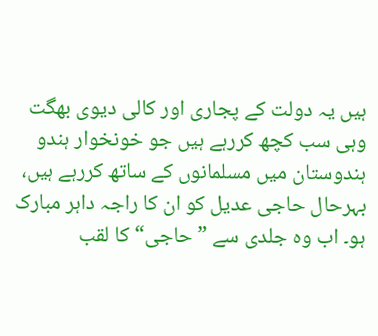ہیں یہ دولت کے پجاری اور کالی دیوی بھگت وہی سب کچھ کررہے ہیں جو خونخوار ہندو ہندوستان میں مسلمانوں کے ساتھ کررہے ہیں، بہرحال حاجی عدیل کو ان کا راجہ داہر مبارک ہو۔ اب وہ جلدی سے ”حاجی“ کا لقب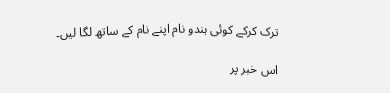ترک کرکے کوئی ہندو نام اپنے نام کے ساتھ لگا لیں۔

اس خبر پر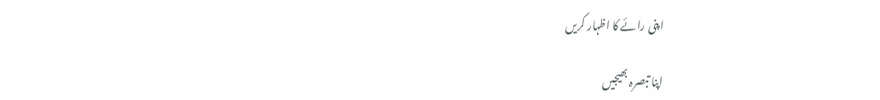اپنی رائے کا اظہار کریں

اپنا تبصرہ بھیجیں